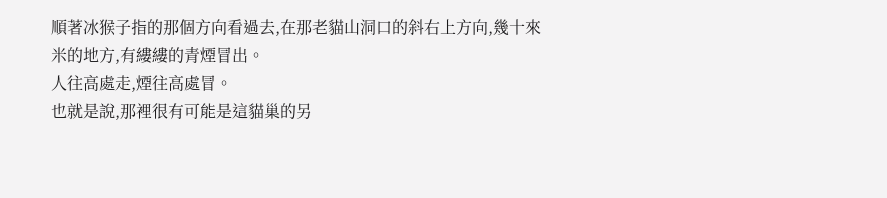順著冰猴子指的那個方向看過去,在那老貓山洞口的斜右上方向,幾十來米的地方,有縷縷的青煙冒出。
人往高處走,煙往高處冒。
也就是說,那裡很有可能是這貓巢的另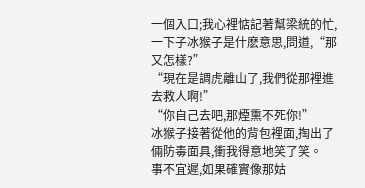一個入口;我心裡惦記著幫梁統的忙,一下子冰猴子是什麽意思,問道,“那又怎樣?”
“現在是調虎離山了,我們從那裡進去救人啊!”
“你自己去吧,那煙熏不死你!”
冰猴子接著從他的背包裡面,掏出了倆防毒面具,衝我得意地笑了笑。
事不宜遲,如果確實像那姑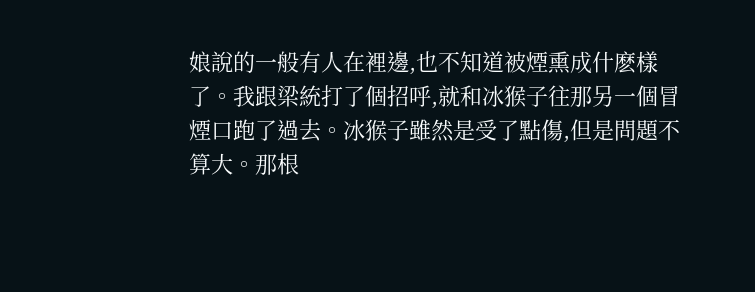娘說的一般有人在裡邊,也不知道被煙熏成什麽樣了。我跟梁統打了個招呼,就和冰猴子往那另一個冒煙口跑了過去。冰猴子雖然是受了點傷,但是問題不算大。那根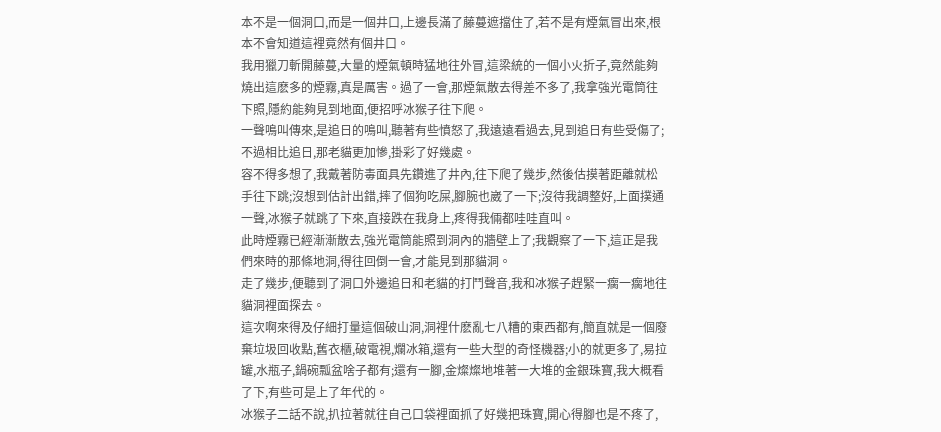本不是一個洞口,而是一個井口,上邊長滿了藤蔓遮擋住了,若不是有煙氣冒出來,根本不會知道這裡竟然有個井口。
我用獵刀斬開藤蔓,大量的煙氣頓時猛地往外冒,這梁統的一個小火折子,竟然能夠燒出這麽多的煙霧,真是厲害。過了一會,那煙氣散去得差不多了,我拿強光電筒往下照,隱約能夠見到地面,便招呼冰猴子往下爬。
一聲鳴叫傳來,是追日的鳴叫,聽著有些憤怒了,我遠遠看過去,見到追日有些受傷了;不過相比追日,那老貓更加慘,掛彩了好幾處。
容不得多想了,我戴著防毒面具先鑽進了井內,往下爬了幾步,然後估摸著距離就松手往下跳;沒想到估計出錯,摔了個狗吃屎,腳腕也崴了一下;沒待我調整好,上面撲通一聲,冰猴子就跳了下來,直接跌在我身上,疼得我倆都哇哇直叫。
此時煙霧已經漸漸散去,強光電筒能照到洞內的牆壁上了;我觀察了一下,這正是我們來時的那條地洞,得往回倒一會,才能見到那貓洞。
走了幾步,便聽到了洞口外邊追日和老貓的打鬥聲音,我和冰猴子趕緊一瘸一瘸地往貓洞裡面探去。
這次啊來得及仔細打量這個破山洞,洞裡什麽亂七八糟的東西都有,簡直就是一個廢棄垃圾回收點,舊衣櫃,破電視,爛冰箱,還有一些大型的奇怪機器;小的就更多了,易拉罐,水瓶子,鍋碗瓢盆啥子都有;還有一腳,金燦燦地堆著一大堆的金銀珠寶,我大概看了下,有些可是上了年代的。
冰猴子二話不說,扒拉著就往自己口袋裡面抓了好幾把珠寶,開心得腳也是不疼了,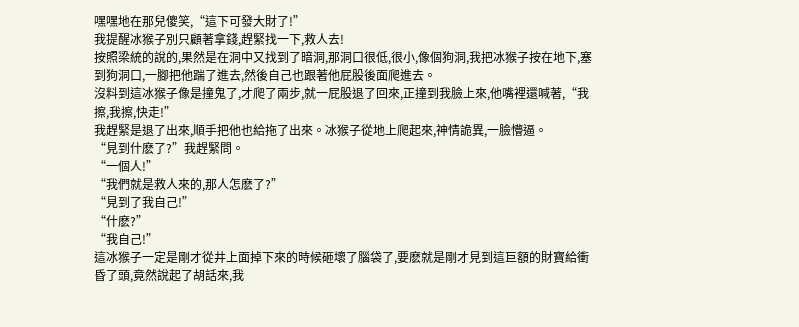嘿嘿地在那兒傻笑,“這下可發大財了!”
我提醒冰猴子別只顧著拿錢,趕緊找一下,救人去!
按照梁統的說的,果然是在洞中又找到了暗洞,那洞口很低,很小,像個狗洞,我把冰猴子按在地下,塞到狗洞口,一腳把他踹了進去,然後自己也跟著他屁股後面爬進去。
沒料到這冰猴子像是撞鬼了,才爬了兩步,就一屁股退了回來,正撞到我臉上來,他嘴裡還喊著,“我擦,我擦,快走!”
我趕緊是退了出來,順手把他也給拖了出來。冰猴子從地上爬起來,神情詭異,一臉懵逼。
“見到什麽了?”我趕緊問。
“一個人!”
“我們就是救人來的,那人怎麽了?”
“見到了我自己!”
“什麽?”
“我自己!”
這冰猴子一定是剛才從井上面掉下來的時候砸壞了腦袋了,要麽就是剛才見到這巨額的財寶給衝昏了頭,竟然說起了胡話來,我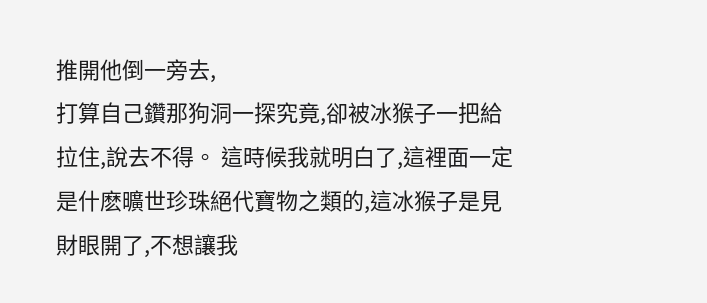推開他倒一旁去,
打算自己鑽那狗洞一探究竟,卻被冰猴子一把給拉住,說去不得。 這時候我就明白了,這裡面一定是什麽曠世珍珠絕代寶物之類的,這冰猴子是見財眼開了,不想讓我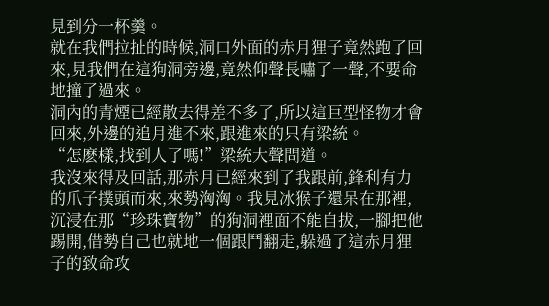見到分一杯羹。
就在我們拉扯的時候,洞口外面的赤月狸子竟然跑了回來,見我們在這狗洞旁邊,竟然仰聲長嘯了一聲,不要命地撞了過來。
洞內的青煙已經散去得差不多了,所以這巨型怪物才會回來,外邊的追月進不來,跟進來的只有梁統。
“怎麽樣,找到人了嗎!”梁統大聲問道。
我沒來得及回話,那赤月已經來到了我跟前,鋒利有力的爪子撲頭而來,來勢洶洶。我見冰猴子還呆在那裡,沉浸在那“珍珠寶物”的狗洞裡面不能自拔,一腳把他踢開,借勢自己也就地一個跟鬥翻走,躲過了這赤月狸子的致命攻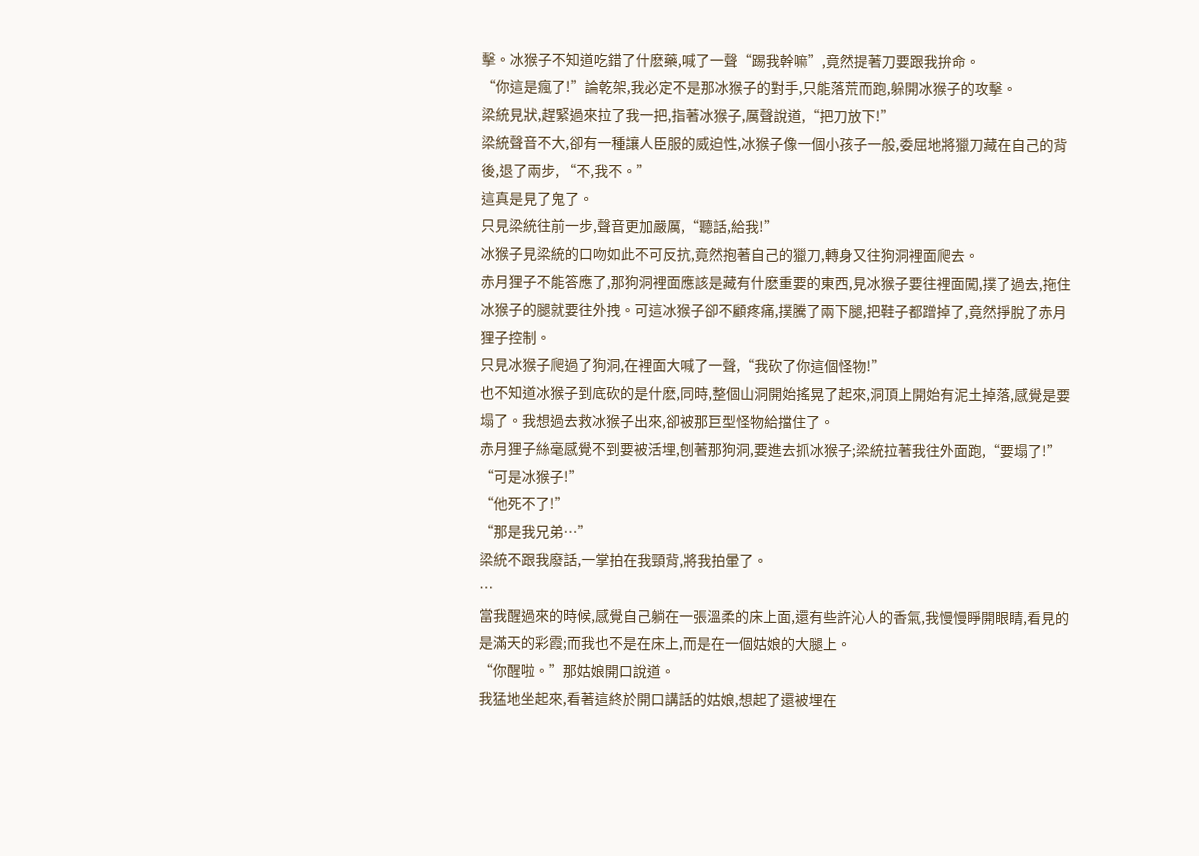擊。冰猴子不知道吃錯了什麽藥,喊了一聲“踢我幹嘛”,竟然提著刀要跟我拚命。
“你這是瘋了!”論乾架,我必定不是那冰猴子的對手,只能落荒而跑,躲開冰猴子的攻擊。
梁統見狀,趕緊過來拉了我一把,指著冰猴子,厲聲說道,“把刀放下!”
梁統聲音不大,卻有一種讓人臣服的威迫性,冰猴子像一個小孩子一般,委屈地將獵刀藏在自己的背後,退了兩步, “不,我不。”
這真是見了鬼了。
只見梁統往前一步,聲音更加嚴厲,“聽話,給我!”
冰猴子見梁統的口吻如此不可反抗,竟然抱著自己的獵刀,轉身又往狗洞裡面爬去。
赤月狸子不能答應了,那狗洞裡面應該是藏有什麽重要的東西,見冰猴子要往裡面闖,撲了過去,拖住冰猴子的腿就要往外拽。可這冰猴子卻不顧疼痛,撲騰了兩下腿,把鞋子都蹭掉了,竟然掙脫了赤月狸子控制。
只見冰猴子爬過了狗洞,在裡面大喊了一聲,“我砍了你這個怪物!”
也不知道冰猴子到底砍的是什麽,同時,整個山洞開始搖晃了起來,洞頂上開始有泥土掉落,感覺是要塌了。我想過去救冰猴子出來,卻被那巨型怪物給擋住了。
赤月狸子絲毫感覺不到要被活埋,刨著那狗洞,要進去抓冰猴子;梁統拉著我往外面跑,“要塌了!”
“可是冰猴子!”
“他死不了!”
“那是我兄弟…”
梁統不跟我廢話,一掌拍在我頸背,將我拍暈了。
…
當我醒過來的時候,感覺自己躺在一張溫柔的床上面,還有些許沁人的香氣,我慢慢睜開眼睛,看見的是滿天的彩霞;而我也不是在床上,而是在一個姑娘的大腿上。
“你醒啦。”那姑娘開口說道。
我猛地坐起來,看著這終於開口講話的姑娘,想起了還被埋在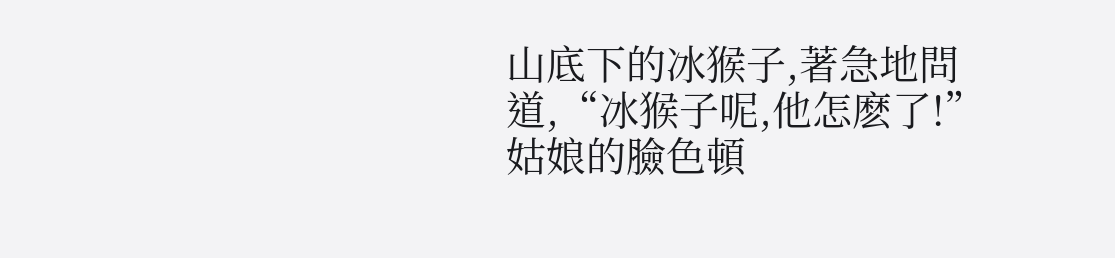山底下的冰猴子,著急地問道,“冰猴子呢,他怎麽了!”
姑娘的臉色頓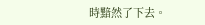時黯然了下去。